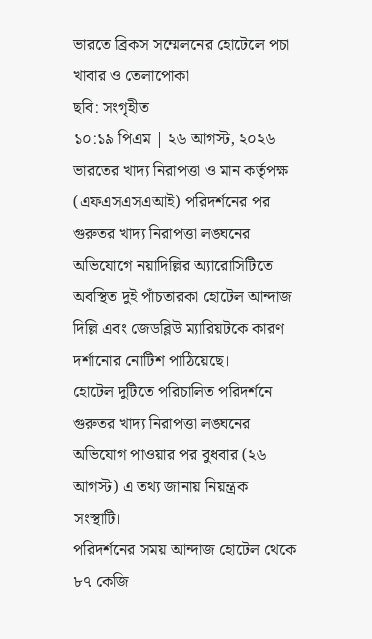ভারতে ব্রিকস সম্মেলনের হোটেলে পচা খাবার ও তেলাপোকা
ছবি: সংগৃহীত
১০:১৯ পিএম | ২৬ আগস্ট, ২০২৬
ভারতের খাদ্য নিরাপত্তা ও মান কর্তৃপক্ষ (এফএসএসএআই) পরিদর্শনের পর গুরুতর খাদ্য নিরাপত্তা লঙ্ঘনের অভিযোগে নয়াদিল্লির অ্যারোসিটিতে অবস্থিত দুই পাঁচতারকা হোটেল আন্দাজ দিল্লি এবং জেডব্লিউ ম্যারিয়টকে কারণ দর্শানোর নোটিশ পাঠিয়েছে।
হোটেল দুটিতে পরিচালিত পরিদর্শনে গুরুতর খাদ্য নিরাপত্তা লঙ্ঘনের অভিযোগ পাওয়ার পর বুধবার (২৬ আগস্ট) এ তথ্য জানায় নিয়ন্ত্রক সংস্থাটি।
পরিদর্শনের সময় আন্দাজ হোটেল থেকে ৮৭ কেজি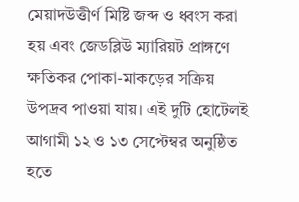মেয়াদউত্তীর্ণ মিষ্টি জব্দ ও ধ্বংস করা হয় এবং জেডব্লিউ ম্যারিয়ট প্রাঙ্গণে ক্ষতিকর পোকা-মাকড়ের সক্রিয় উপদ্রব পাওয়া যায়। এই দুটি হোটেলই আগামী ১২ ও ১৩ সেপ্টেম্বর অনুষ্ঠিত হতে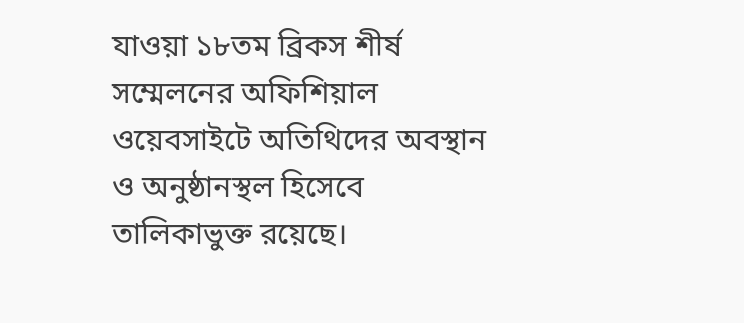যাওয়া ১৮তম ব্রিকস শীর্ষ সম্মেলনের অফিশিয়াল ওয়েবসাইটে অতিথিদের অবস্থান ও অনুষ্ঠানস্থল হিসেবে তালিকাভুক্ত রয়েছে।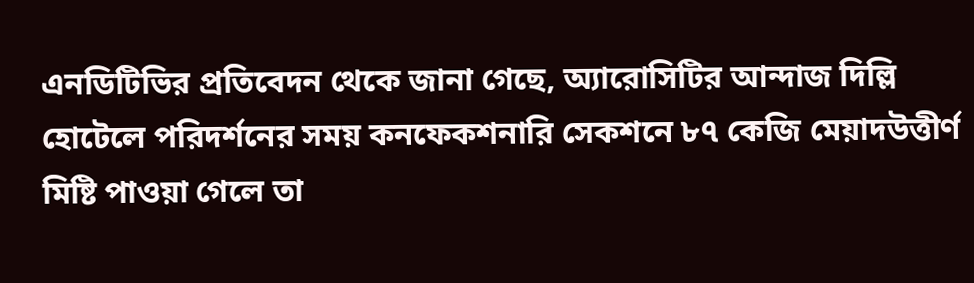এনডিটিভির প্রতিবেদন থেকে জানা গেছে, অ্যারোসিটির আন্দাজ দিল্লি হোটেলে পরিদর্শনের সময় কনফেকশনারি সেকশনে ৮৭ কেজি মেয়াদউত্তীর্ণ মিষ্টি পাওয়া গেলে তা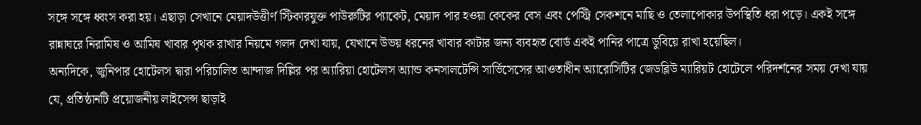সঙ্গে সঙ্গে ধ্বংস করা হয়। এছাড়া সেখানে মেয়াদউত্তীর্ণ স্টিকারযুক্ত পাউরুটির প্যাকেট, মেয়াদ পার হওয়া কেকের বেস এবং পেস্ট্রি সেকশনে মাছি ও তেলাপোকার উপস্থিতি ধরা পড়ে। একই সঙ্গে রান্নাঘরে নিরামিষ ও আমিষ খাবার পৃথক রাখার নিয়মে গলদ দেখা যায়, যেখানে উভয় ধরনের খাবার কাটার জন্য ব্যবহৃত বোর্ড একই পানির পাত্রে ডুবিয়ে রাখা হয়েছিল।
অন্যদিকে, জুনিপার হোটেলস দ্বারা পরিচালিত আন্দাজ দিল্লির পর অ্যারিয়া হোটেলস অ্যান্ড কনসালটেন্সি সার্ভিসেসের আওতাধীন অ্যারোসিটির জেডব্লিউ ম্যারিয়ট হোটেলে পরিদর্শনের সময় দেখা যায় যে, প্রতিষ্ঠানটি প্রয়োজনীয় লাইসেন্স ছাড়াই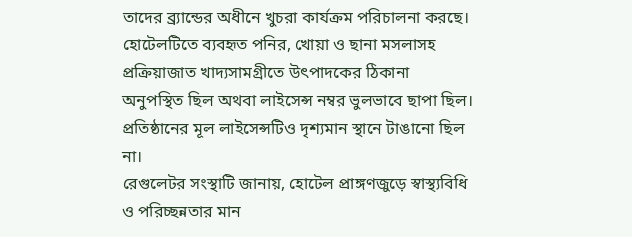তাদের ব্র্যান্ডের অধীনে খুচরা কার্যক্রম পরিচালনা করছে। হোটেলটিতে ব্যবহৃত পনির, খোয়া ও ছানা মসলাসহ প্রক্রিয়াজাত খাদ্যসামগ্রীতে উৎপাদকের ঠিকানা অনুপস্থিত ছিল অথবা লাইসেন্স নম্বর ভুলভাবে ছাপা ছিল। প্রতিষ্ঠানের মূল লাইসেন্সটিও দৃশ্যমান স্থানে টাঙানো ছিল না।
রেগুলেটর সংস্থাটি জানায়, হোটেল প্রাঙ্গণজুড়ে স্বাস্থ্যবিধি ও পরিচ্ছন্নতার মান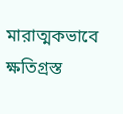মারাত্মকভাবে ক্ষতিগ্রস্ত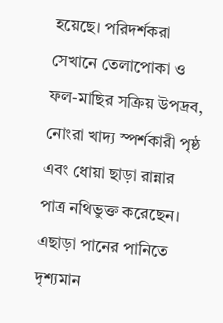হয়েছে। পরিদর্শকরা সেখানে তেলাপোকা ও ফল-মাছির সক্রিয় উপদ্রব, নোংরা খাদ্য স্পর্শকারী পৃষ্ঠ এবং ধোয়া ছাড়া রান্নার পাত্র নথিভুক্ত করেছেন। এছাড়া পানের পানিতে দৃশ্যমান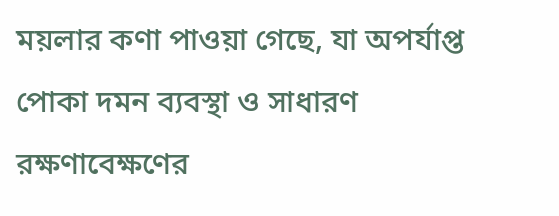ময়লার কণা পাওয়া গেছে, যা অপর্যাপ্ত পোকা দমন ব্যবস্থা ও সাধারণ রক্ষণাবেক্ষণের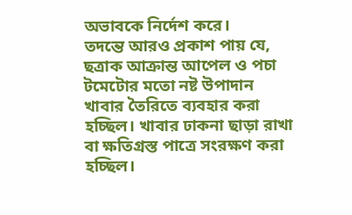অভাবকে নির্দেশ করে।
তদন্তে আরও প্রকাশ পায় যে, ছত্রাক আক্রান্ত আপেল ও পচা টমেটোর মতো নষ্ট উপাদান খাবার তৈরিতে ব্যবহার করা হচ্ছিল। খাবার ঢাকনা ছাড়া রাখা বা ক্ষতিগ্রস্ত পাত্রে সংরক্ষণ করা হচ্ছিল।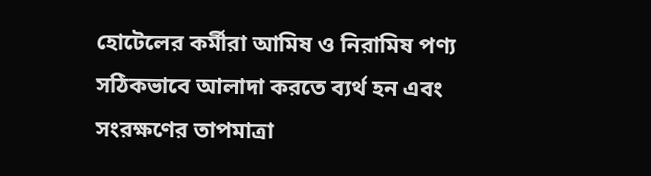হোটেলের কর্মীরা আমিষ ও নিরামিষ পণ্য সঠিকভাবে আলাদা করতে ব্যর্থ হন এবং সংরক্ষণের তাপমাত্রা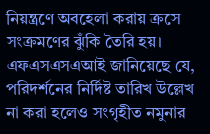নিয়ন্ত্রণে অবহেলা করায় ক্রসে সংক্রমণের ঝুঁকি তৈরি হয়। এফএসএসএআই জানিয়েছে যে, পরিদর্শনের নির্দিষ্ট তারিখ উল্লেখ না করা হলেও সংগৃহীত নমুনার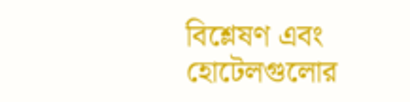বিশ্লেষণ এবং হোটেলগুলোর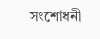সংশোধনী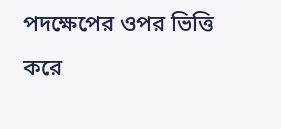পদক্ষেপের ওপর ভিত্তি করে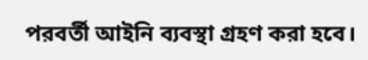পরবর্তী আইনি ব্যবস্থা গ্রহণ করা হবে।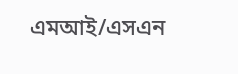এমআই/এসএন